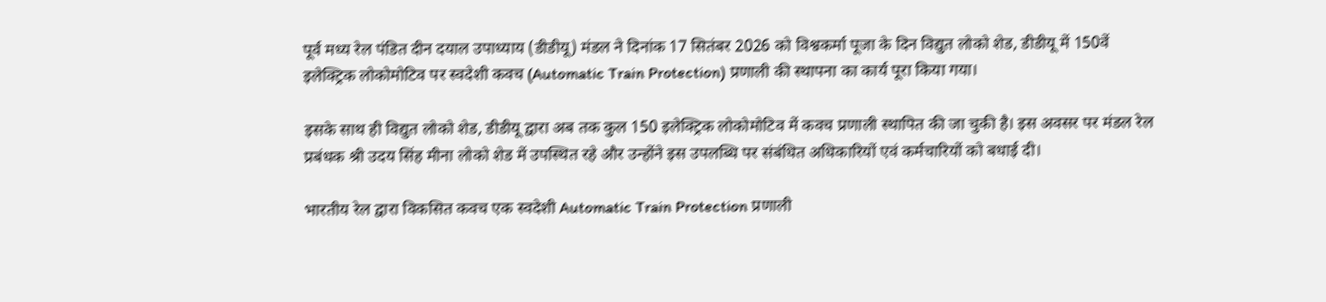पूर्व मध्य रेल पंडित दीन दयाल उपाध्याय (डीडीयू) मंडल ने दिनांक 17 सितंबर 2026 को विश्वकर्मा पूजा के दिन विद्युत लोको शेड, डीडीयू में 150वें इलेक्ट्रिक लोकोमोटिव पर स्वदेशी कवच (Automatic Train Protection) प्रणाली की स्थापना का कार्य पूरा किया गया।

इसके साथ ही विद्युत लोको शेड, डीडीयू द्वारा अब तक कुल 150 इलेक्ट्रिक लोकोमोटिव में कवच प्रणाली स्थापित की जा चुकी है। इस अवसर पर मंडल रेल प्रबंधक श्री उदय सिंह मीना लोको शेड में उपस्थित रहे और उन्होंने इस उपलब्धि पर संबंधित अधिकारियों एवं कर्मचारियों को बधाई दी।

भारतीय रेल द्वारा विकसित कवच एक स्वदेशी Automatic Train Protection प्रणाली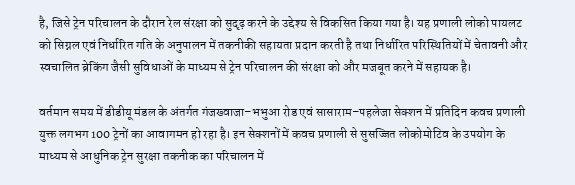है, जिसे ट्रेन परिचालन के दौरान रेल संरक्षा को सुदृढ़ करने के उद्देश्य से विकसित किया गया है। यह प्रणाली लोको पायलट को सिग्नल एवं निर्धारित गति के अनुपालन में तकनीकी सहायता प्रदान करती है तथा निर्धारित परिस्थितियों में चेतावनी और स्वचालित ब्रेकिंग जैसी सुविधाओं के माध्यम से ट्रेन परिचालन की संरक्षा को और मजबूत करने में सहायक है।

वर्तमान समय में डीडीयू मंडल के अंतर्गत गंजख्वाजा–भभुआ रोड एवं सासाराम–पहलेजा सेक्शन में प्रतिदिन कवच प्रणाली युक्त लगभग 100 ट्रेनों का आवागमन हो रहा है। इन सेक्शनों में कवच प्रणाली से सुसज्जित लोकोमोटिव के उपयोग के माध्यम से आधुनिक ट्रेन सुरक्षा तकनीक का परिचालन में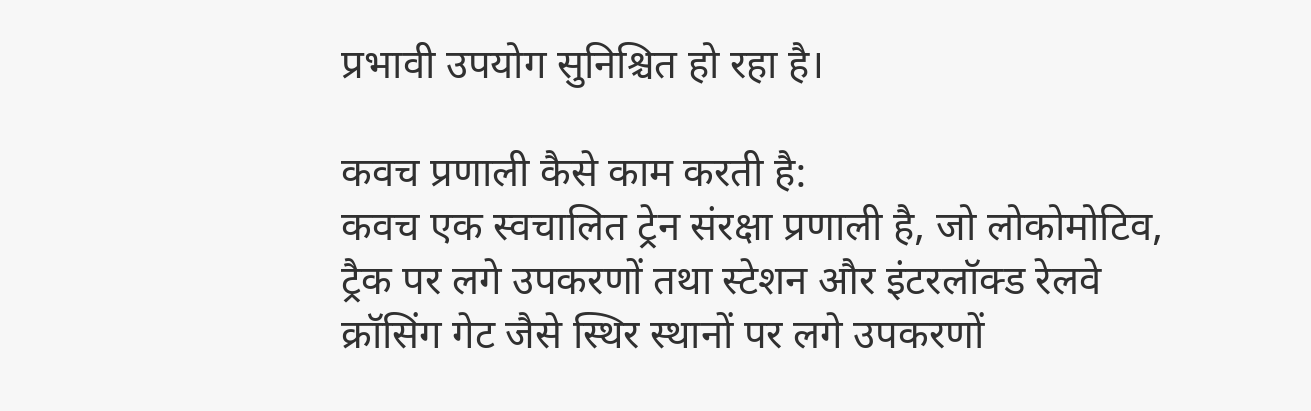प्रभावी उपयोग सुनिश्चित हो रहा है।

कवच प्रणाली कैसे काम करती है:
कवच एक स्वचालित ट्रेन संरक्षा प्रणाली है, जो लोकोमोटिव, ट्रैक पर लगे उपकरणों तथा स्टेशन और इंटरलॉक्ड रेलवे क्रॉसिंग गेट जैसे स्थिर स्थानों पर लगे उपकरणों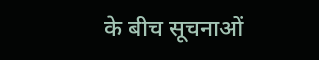के बीच सूचनाओं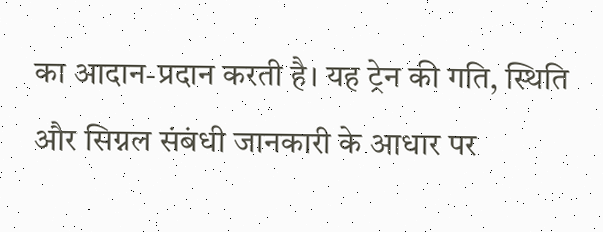का आदान-प्रदान करती है। यह ट्रेन की गति, स्थिति और सिग्नल संबंधी जानकारी के आधार पर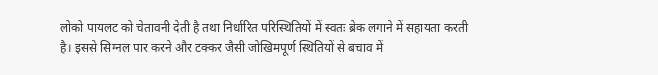लोको पायलट को चेतावनी देती है तथा निर्धारित परिस्थितियों में स्वतः ब्रेक लगाने में सहायता करती है। इससे सिग्नल पार करने और टक्कर जैसी जोखिमपूर्ण स्थितियों से बचाव में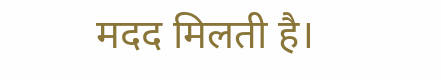मदद मिलती है।